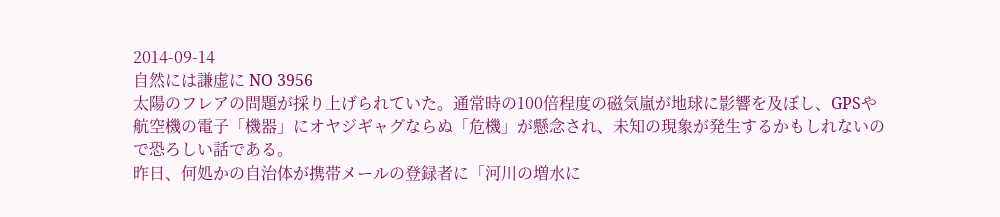2014-09-14
自然には謙虚に NO 3956
太陽のフレアの問題が採り上げられていた。通常時の100倍程度の磁気嵐が地球に影響を及ぼし、GPSや航空機の電子「機器」にオヤジギャグならぬ「危機」が懸念され、未知の現象が発生するかもしれないので恐ろしい話である。
昨日、何処かの自治体が携帯メールの登録者に「河川の増水に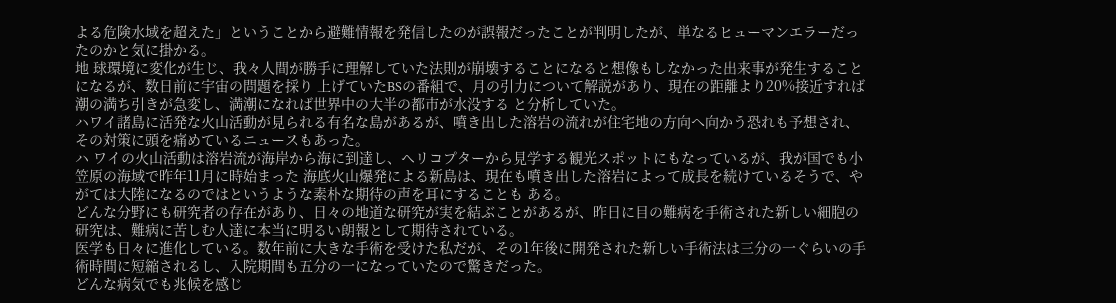よる危険水域を超えた」ということから避難情報を発信したのが誤報だったことが判明したが、単なるヒューマンエラーだったのかと気に掛かる。
地 球環境に変化が生じ、我々人間が勝手に理解していた法則が崩壊することになると想像もしなかった出来事が発生することになるが、数日前に宇宙の問題を採り 上げていたBSの番組で、月の引力について解説があり、現在の距離より20%接近すれば潮の満ち引きが急変し、満潮になれば世界中の大半の都市が水没する と分析していた。
ハワイ諸島に活発な火山活動が見られる有名な島があるが、噴き出した溶岩の流れが住宅地の方向へ向かう恐れも予想され、その対策に頭を痛めているニュースもあった。
ハ ワイの火山活動は溶岩流が海岸から海に到達し、ヘリコプターから見学する観光スポットにもなっているが、我が国でも小笠原の海域で昨年11月に時始まった 海底火山爆発による新島は、現在も噴き出した溶岩によって成長を続けているそうで、やがては大陸になるのではというような素朴な期待の声を耳にすることも ある。
どんな分野にも研究者の存在があり、日々の地道な研究が実を結ぶことがあるが、昨日に目の難病を手術された新しい細胞の研究は、難病に苦しむ人達に本当に明るい朗報として期待されている。
医学も日々に進化している。数年前に大きな手術を受けた私だが、その1年後に開発された新しい手術法は三分の一ぐらいの手術時間に短縮されるし、入院期間も五分の一になっていたので驚きだった。
どんな病気でも兆候を感じ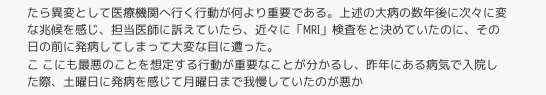たら異変として医療機関へ行く行動が何より重要である。上述の大病の数年後に次々に変な兆候を感じ、担当医師に訴えていたら、近々に「MRI」検査をと決めていたのに、その日の前に発病してしまって大変な目に遭った。
こ こにも最悪のことを想定する行動が重要なことが分かるし、昨年にある病気で入院した際、土曜日に発病を感じて月曜日まで我慢していたのが悪か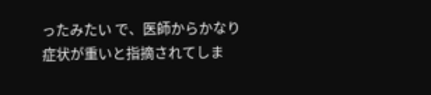ったみたい で、医師からかなり症状が重いと指摘されてしま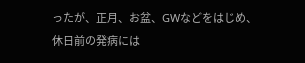ったが、正月、お盆、GWなどをはじめ、休日前の発病には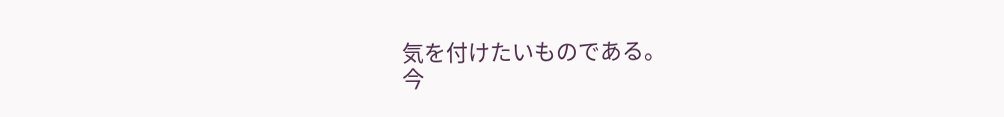気を付けたいものである。
今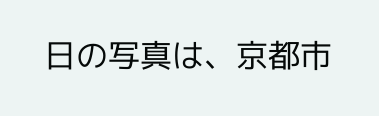日の写真は、京都市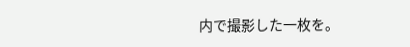内で撮影した一枚を。